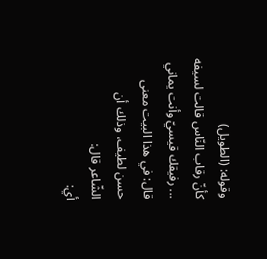وقوله: (الطويل)
كأنّ رقاب النّاس قالت لسيفه ... رفيقك قيسيّ وأنت يماني
قال: في هذا البيت معنى حسن لطيف، وذلك أن الشّاعر قال:
أي: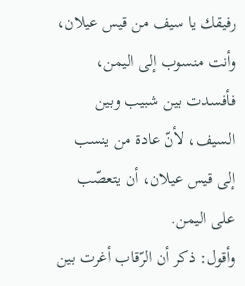رفيقك يا سيف من قيس عيلان، وأنت منسوب إلى اليمن، فأفسدت بين شبيب وبين السيف، لأنّ عادة من ينسب إلى قيس عيلان، أن يتعصّب على اليمن.
وأقول: ذكر أن الرّقاب أغرت بين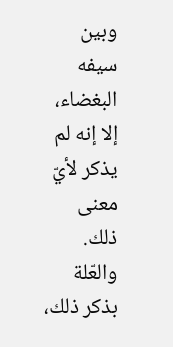وبين سيفه البغضاء، إلا إنه لم يذكر لأيّ معنى ذلك. والعّلة بذكر ذلك،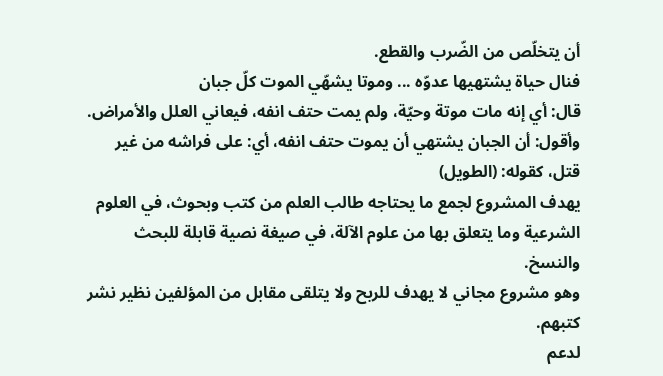أن يتخلّص من الضّرب والقطع.
فنال حياة يشتهيها عدوّه ... وموتا يشهّي الموت كلّ جبان
قال: أي إنه مات موتة وحيّة، ولم يمت حتف انفه، فيعاني العلل والأمراض.
وأقول: أن الجبان يشتهي أن يموت حتف انفه، أي: على فراشه من غير قتل، كقوله: (الطويل)
يهدف المشروع لجمع ما يحتاجه طالب العلم من كتب وبحوث، في العلوم الشرعية وما يتعلق بها من علوم الآلة، في صيغة نصية قابلة للبحث والنسخ.
وهو مشروع مجاني لا يهدف للربح ولا يتلقى مقابل من المؤلفين نظير نشر كتبهم.
لدعم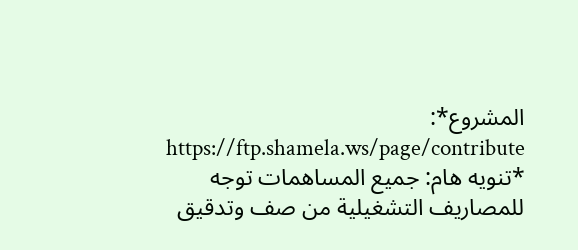المشروع*: https://ftp.shamela.ws/page/contribute
*تنويه هام: جميع المساهمات توجه للمصاريف التشغيلية من صف وتدقيق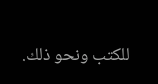للكتب ونحو ذلك.